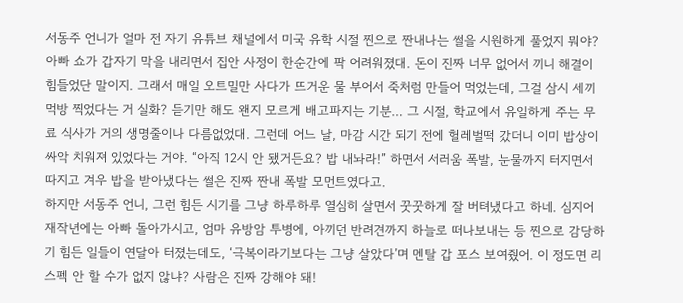서동주 언니가 얼마 전 자기 유튜브 채널에서 미국 유학 시절 찐으로 짠내나는 썰을 시원하게 풀었지 뭐야? 아빠 쇼가 갑자기 막을 내리면서 집안 사정이 한순간에 팍 어려워졌대. 돈이 진짜 너무 없어서 끼니 해결이 힘들었단 말이지. 그래서 매일 오트밀만 사다가 뜨거운 물 부어서 죽처럼 만들어 먹었는데, 그걸 삼시 세끼 먹방 찍었다는 거 실화? 듣기만 해도 왠지 모르게 배고파지는 기분… 그 시절, 학교에서 유일하게 주는 무료 식사가 거의 생명줄이나 다름없었대. 그런데 어느 날, 마감 시간 되기 전에 헐레벌떡 갔더니 이미 밥상이 싸악 치워져 있었다는 거야. “아직 12시 안 됐거든요? 밥 내놔라!” 하면서 서러움 폭발, 눈물까지 터지면서 따지고 겨우 밥을 받아냈다는 썰은 진짜 짠내 폭발 모먼트였다고.
하지만 서동주 언니, 그런 힘든 시기를 그냥 하루하루 열심히 살면서 꿋꿋하게 잘 버텨냈다고 하네. 심지어 재작년에는 아빠 돌아가시고, 엄마 유방암 투병에, 아끼던 반려견까지 하늘로 떠나보내는 등 찐으로 감당하기 힘든 일들이 연달아 터졌는데도, ‘극복이라기보다는 그냥 살았다’며 멘탈 갑 포스 보여줬어. 이 정도면 리스펙 안 할 수가 없지 않냐? 사람은 진짜 강해야 돼!